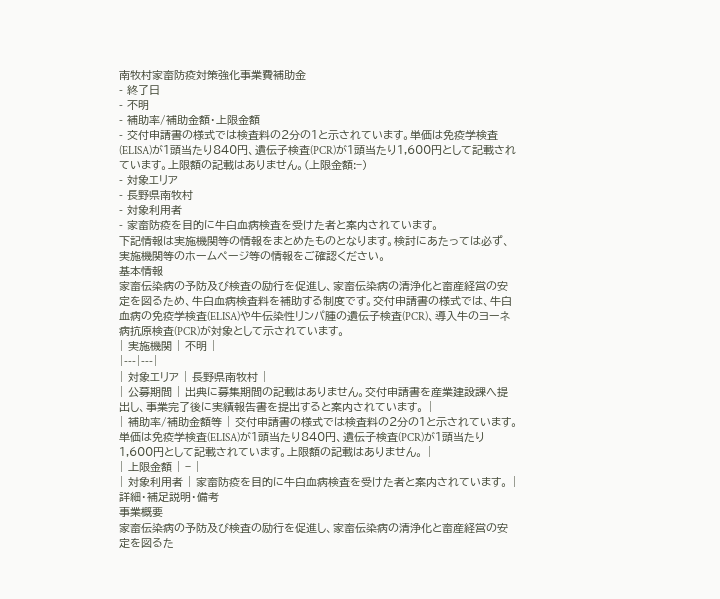南牧村家畜防疫対策強化事業費補助金
- 終了日
- 不明
- 補助率/補助金額・上限金額
- 交付申請書の様式では検査料の2分の1と示されています。単価は免疫学検査(ELISA)が1頭当たり840円、遺伝子検査(PCR)が1頭当たり1,600円として記載されています。上限額の記載はありません。(上限金額:−)
- 対象エリア
- 長野県南牧村
- 対象利用者
- 家畜防疫を目的に牛白血病検査を受けた者と案内されています。
下記情報は実施機関等の情報をまとめたものとなります。検討にあたっては必ず、実施機関等のホームページ等の情報をご確認ください。
基本情報
家畜伝染病の予防及び検査の励行を促進し、家畜伝染病の清浄化と畜産経営の安定を図るため、牛白血病検査料を補助する制度です。交付申請書の様式では、牛白血病の免疫学検査(ELISA)や牛伝染性リンパ腫の遺伝子検査(PCR)、導入牛のヨーネ病抗原検査(PCR)が対象として示されています。
| 実施機関 | 不明 |
|---|---|
| 対象エリア | 長野県南牧村 |
| 公募期間 | 出典に募集期間の記載はありません。交付申請書を産業建設課へ提出し、事業完了後に実績報告書を提出すると案内されています。 |
| 補助率/補助金額等 | 交付申請書の様式では検査料の2分の1と示されています。単価は免疫学検査(ELISA)が1頭当たり840円、遺伝子検査(PCR)が1頭当たり1,600円として記載されています。上限額の記載はありません。 |
| 上限金額 | − |
| 対象利用者 | 家畜防疫を目的に牛白血病検査を受けた者と案内されています。 |
詳細・補足説明・備考
事業概要
家畜伝染病の予防及び検査の励行を促進し、家畜伝染病の清浄化と畜産経営の安定を図るた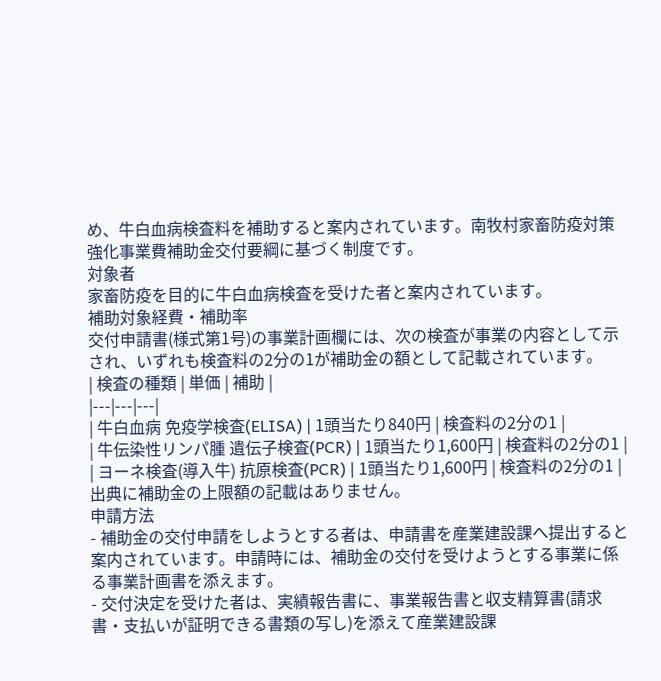め、牛白血病検査料を補助すると案内されています。南牧村家畜防疫対策強化事業費補助金交付要綱に基づく制度です。
対象者
家畜防疫を目的に牛白血病検査を受けた者と案内されています。
補助対象経費・補助率
交付申請書(様式第1号)の事業計画欄には、次の検査が事業の内容として示され、いずれも検査料の2分の1が補助金の額として記載されています。
| 検査の種類 | 単価 | 補助 |
|---|---|---|
| 牛白血病 免疫学検査(ELISA) | 1頭当たり840円 | 検査料の2分の1 |
| 牛伝染性リンパ腫 遺伝子検査(PCR) | 1頭当たり1,600円 | 検査料の2分の1 |
| ヨーネ検査(導入牛) 抗原検査(PCR) | 1頭当たり1,600円 | 検査料の2分の1 |
出典に補助金の上限額の記載はありません。
申請方法
- 補助金の交付申請をしようとする者は、申請書を産業建設課へ提出すると案内されています。申請時には、補助金の交付を受けようとする事業に係る事業計画書を添えます。
- 交付決定を受けた者は、実績報告書に、事業報告書と収支精算書(請求書・支払いが証明できる書類の写し)を添えて産業建設課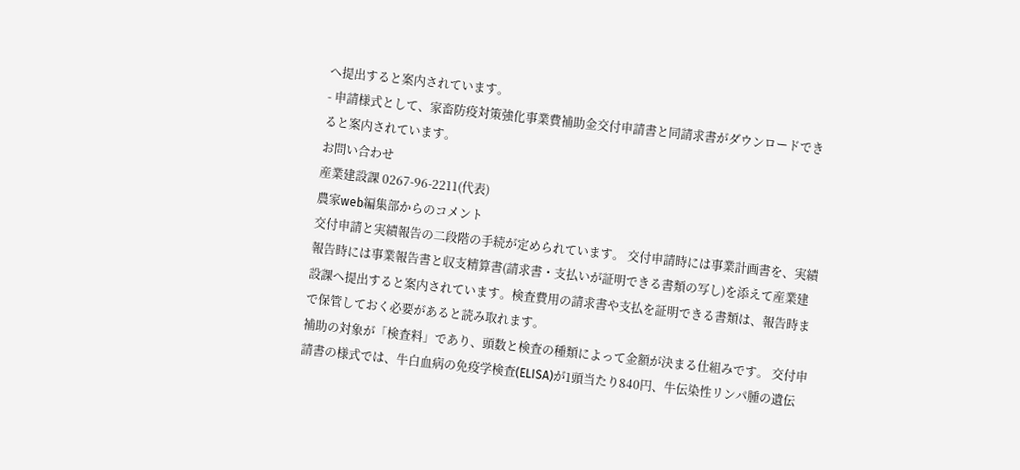へ提出すると案内されています。
- 申請様式として、家畜防疫対策強化事業費補助金交付申請書と同請求書がダウンロードできると案内されています。
お問い合わせ
産業建設課 0267-96-2211(代表)
農家web編集部からのコメント
交付申請と実績報告の二段階の手続が定められています。 交付申請時には事業計画書を、実績報告時には事業報告書と収支精算書(請求書・支払いが証明できる書類の写し)を添えて産業建設課へ提出すると案内されています。検査費用の請求書や支払を証明できる書類は、報告時まで保管しておく必要があると読み取れます。
補助の対象が「検査料」であり、頭数と検査の種類によって金額が決まる仕組みです。 交付申請書の様式では、牛白血病の免疫学検査(ELISA)が1頭当たり840円、牛伝染性リンパ腫の遺伝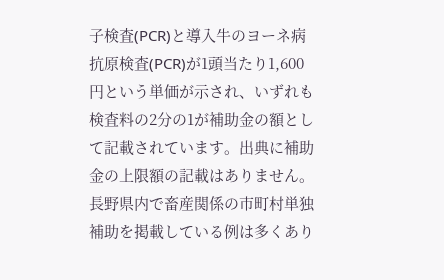子検査(PCR)と導入牛のヨーネ病抗原検査(PCR)が1頭当たり1,600円という単価が示され、いずれも検査料の2分の1が補助金の額として記載されています。出典に補助金の上限額の記載はありません。
長野県内で畜産関係の市町村単独補助を掲載している例は多くあり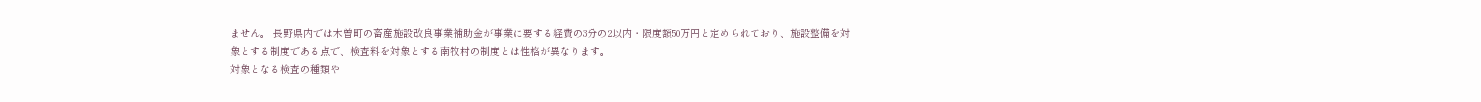ません。 長野県内では木曽町の畜産施設改良事業補助金が事業に要する経費の3分の2以内・限度額50万円と定められており、施設整備を対象とする制度である点で、検査料を対象とする南牧村の制度とは性格が異なります。
対象となる検査の種類や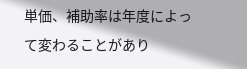単価、補助率は年度によって変わることがあり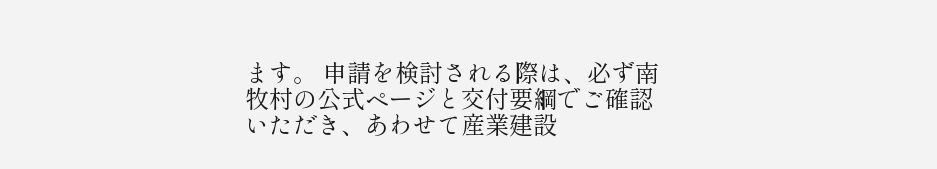ます。 申請を検討される際は、必ず南牧村の公式ページと交付要綱でご確認いただき、あわせて産業建設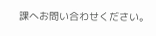課へお問い合わせください。